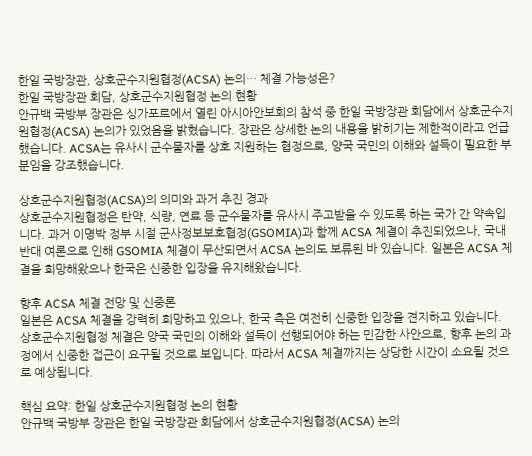한일 국방장관, 상호군수지원협정(ACSA) 논의… 체결 가능성은?
한일 국방장관 회담, 상호군수지원협정 논의 현황
안규백 국방부 장관은 싱가포르에서 열린 아시아안보회의 참석 중 한일 국방장관 회담에서 상호군수지원협정(ACSA) 논의가 있었음을 밝혔습니다. 장관은 상세한 논의 내용을 밝히기는 제한적이라고 언급했습니다. ACSA는 유사시 군수물자를 상호 지원하는 협정으로, 양국 국민의 이해와 설득이 필요한 부분임을 강조했습니다.

상호군수지원협정(ACSA)의 의미와 과거 추진 경과
상호군수지원협정은 탄약, 식량, 연료 등 군수물자를 유사시 주고받을 수 있도록 하는 국가 간 약속입니다. 과거 이명박 정부 시절 군사정보보호협정(GSOMIA)과 함께 ACSA 체결이 추진되었으나, 국내 반대 여론으로 인해 GSOMIA 체결이 무산되면서 ACSA 논의도 보류된 바 있습니다. 일본은 ACSA 체결을 희망해왔으나 한국은 신중한 입장을 유지해왔습니다.

향후 ACSA 체결 전망 및 신중론
일본은 ACSA 체결을 강력히 희망하고 있으나, 한국 측은 여전히 신중한 입장을 견지하고 있습니다. 상호군수지원협정 체결은 양국 국민의 이해와 설득이 선행되어야 하는 민감한 사안으로, 향후 논의 과정에서 신중한 접근이 요구될 것으로 보입니다. 따라서 ACSA 체결까지는 상당한 시간이 소요될 것으로 예상됩니다.

핵심 요약: 한일 상호군수지원협정 논의 현황
안규백 국방부 장관은 한일 국방장관 회담에서 상호군수지원협정(ACSA) 논의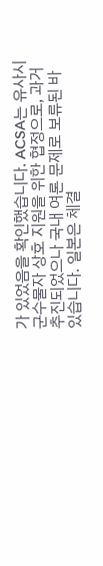가 있었음을 확인했습니다. ACSA는 유사시 군수물자 상호 지원을 위한 협정으로, 과거 추진되었으나 국내 여론 문제로 보류된 바 있습니다. 일본은 체결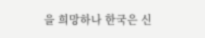을 희망하나 한국은 신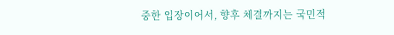중한 입장이어서, 향후 체결까지는 국민적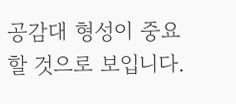공감대 형성이 중요할 것으로 보입니다.